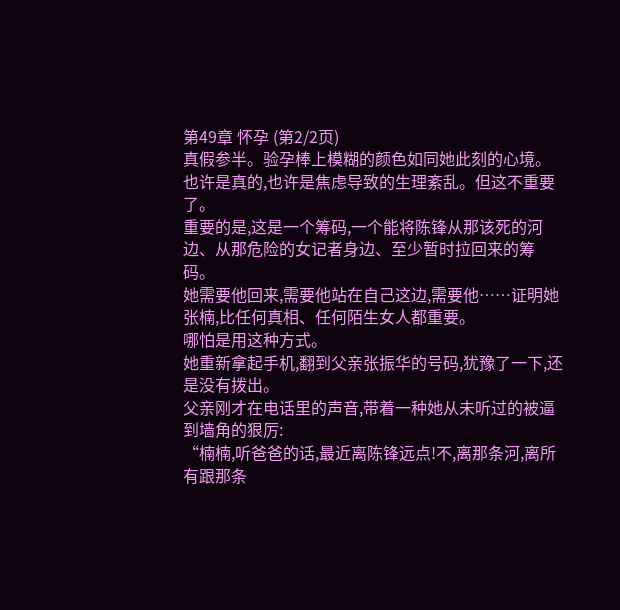第49章 怀孕 (第2/2页)
真假参半。验孕棒上模糊的颜色如同她此刻的心境。
也许是真的,也许是焦虑导致的生理紊乱。但这不重要了。
重要的是,这是一个筹码,一个能将陈锋从那该死的河边、从那危险的女记者身边、至少暂时拉回来的筹码。
她需要他回来,需要他站在自己这边,需要他……证明她张楠,比任何真相、任何陌生女人都重要。
哪怕是用这种方式。
她重新拿起手机,翻到父亲张振华的号码,犹豫了一下,还是没有拨出。
父亲刚才在电话里的声音,带着一种她从未听过的被逼到墙角的狠厉:
“楠楠,听爸爸的话,最近离陈锋远点!不,离那条河,离所有跟那条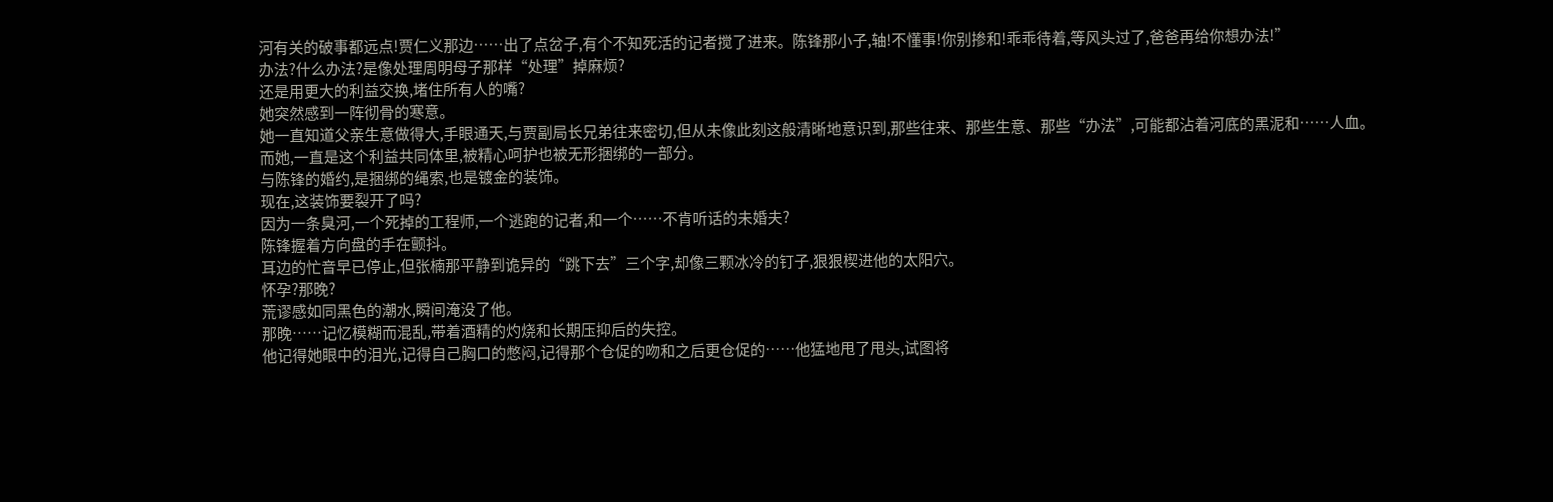河有关的破事都远点!贾仁义那边……出了点岔子,有个不知死活的记者搅了进来。陈锋那小子,轴!不懂事!你别掺和!乖乖待着,等风头过了,爸爸再给你想办法!”
办法?什么办法?是像处理周明母子那样“处理”掉麻烦?
还是用更大的利益交换,堵住所有人的嘴?
她突然感到一阵彻骨的寒意。
她一直知道父亲生意做得大,手眼通天,与贾副局长兄弟往来密切,但从未像此刻这般清晰地意识到,那些往来、那些生意、那些“办法”,可能都沾着河底的黑泥和……人血。
而她,一直是这个利益共同体里,被精心呵护也被无形捆绑的一部分。
与陈锋的婚约,是捆绑的绳索,也是镀金的装饰。
现在,这装饰要裂开了吗?
因为一条臭河,一个死掉的工程师,一个逃跑的记者,和一个……不肯听话的未婚夫?
陈锋握着方向盘的手在颤抖。
耳边的忙音早已停止,但张楠那平静到诡异的“跳下去”三个字,却像三颗冰冷的钉子,狠狠楔进他的太阳穴。
怀孕?那晚?
荒谬感如同黑色的潮水,瞬间淹没了他。
那晚……记忆模糊而混乱,带着酒精的灼烧和长期压抑后的失控。
他记得她眼中的泪光,记得自己胸口的憋闷,记得那个仓促的吻和之后更仓促的……他猛地甩了甩头,试图将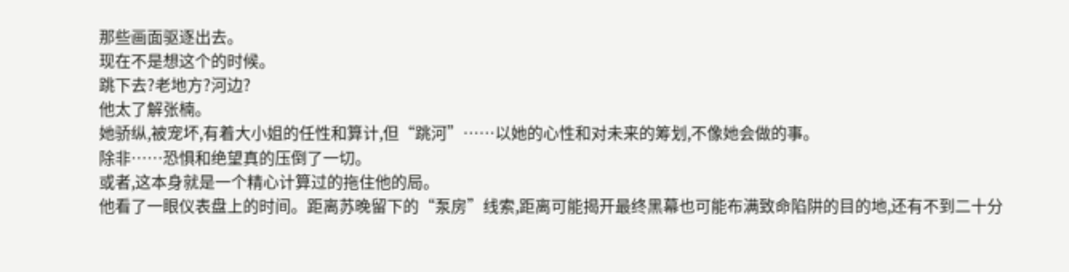那些画面驱逐出去。
现在不是想这个的时候。
跳下去?老地方?河边?
他太了解张楠。
她骄纵,被宠坏,有着大小姐的任性和算计,但“跳河”……以她的心性和对未来的筹划,不像她会做的事。
除非……恐惧和绝望真的压倒了一切。
或者,这本身就是一个精心计算过的拖住他的局。
他看了一眼仪表盘上的时间。距离苏晚留下的“泵房”线索,距离可能揭开最终黑幕也可能布满致命陷阱的目的地,还有不到二十分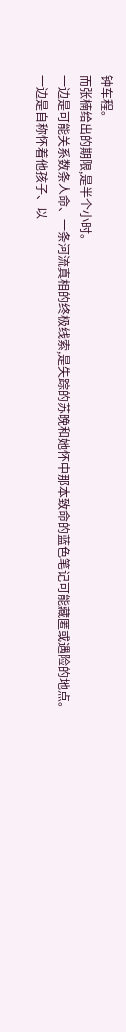钟车程。
而张楠给出的期限,是半个小时。
一边是可能关系数条人命、一条河流真相的终极线索,是失踪的苏晚和她怀中那本致命的蓝色笔记可能藏匿或遇险的地点。
一边是自称怀着他孩子、以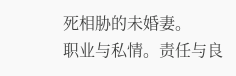死相胁的未婚妻。
职业与私情。责任与良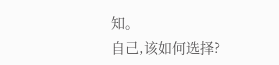知。
自己,该如何选择?